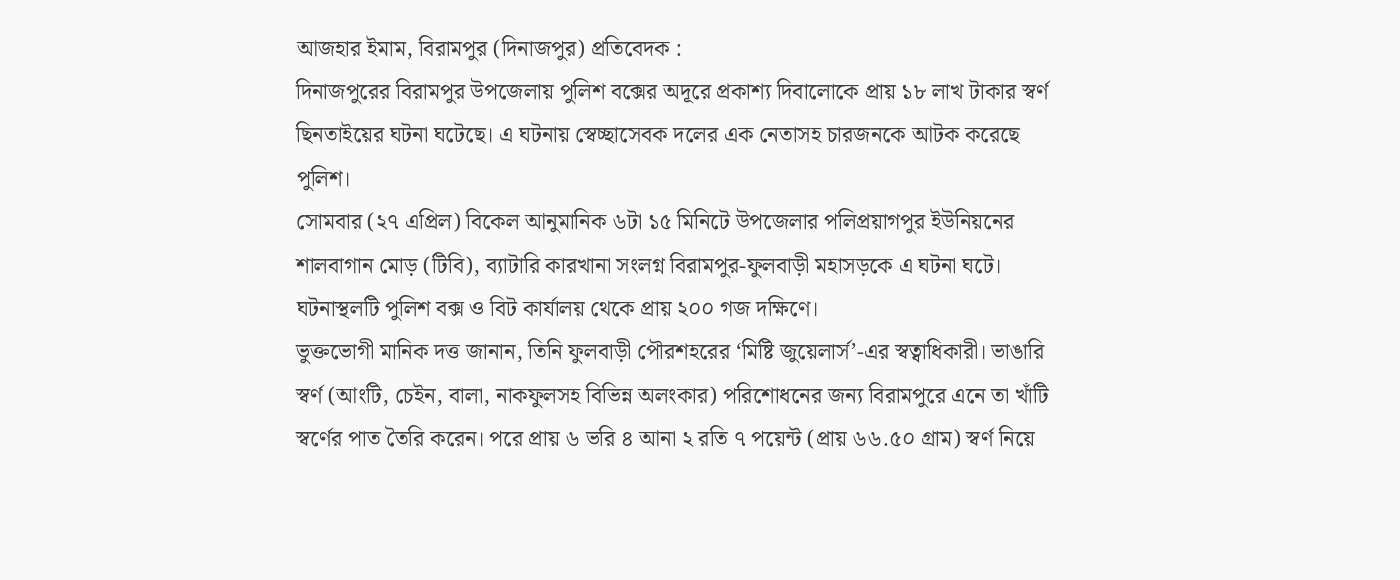আজহার ইমাম, বিরামপুর (দিনাজপুর) প্রতিবেদক :
দিনাজপুরের বিরামপুর উপজেলায় পুলিশ বক্সের অদূরে প্রকাশ্য দিবালোকে প্রায় ১৮ লাখ টাকার স্বর্ণ ছিনতাইয়ের ঘটনা ঘটেছে। এ ঘটনায় স্বেচ্ছাসেবক দলের এক নেতাসহ চারজনকে আটক করেছে পুলিশ।
সোমবার (২৭ এপ্রিল) বিকেল আনুমানিক ৬টা ১৫ মিনিটে উপজেলার পলিপ্রয়াগপুর ইউনিয়নের শালবাগান মোড় (টিবি), ব্যাটারি কারখানা সংলগ্ন বিরামপুর-ফুলবাড়ী মহাসড়কে এ ঘটনা ঘটে। ঘটনাস্থলটি পুলিশ বক্স ও বিট কার্যালয় থেকে প্রায় ২০০ গজ দক্ষিণে।
ভুক্তভোগী মানিক দত্ত জানান, তিনি ফুলবাড়ী পৌরশহরের ‘মিষ্টি জুয়েলার্স’-এর স্বত্বাধিকারী। ভাঙারি স্বর্ণ (আংটি, চেইন, বালা, নাকফুলসহ বিভিন্ন অলংকার) পরিশোধনের জন্য বিরামপুরে এনে তা খাঁটি স্বর্ণের পাত তৈরি করেন। পরে প্রায় ৬ ভরি ৪ আনা ২ রতি ৭ পয়েন্ট (প্রায় ৬৬.৫০ গ্রাম) স্বর্ণ নিয়ে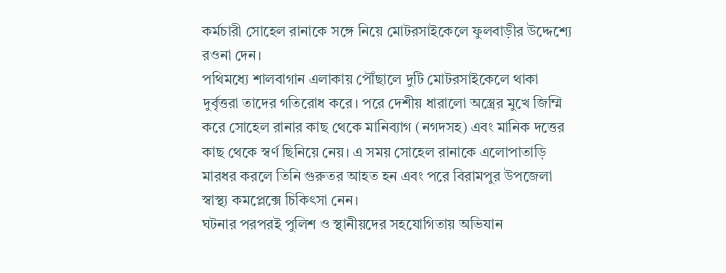কর্মচারী সোহেল রানাকে সঙ্গে নিয়ে মোটরসাইকেলে ফুলবাড়ীর উদ্দেশ্যে রওনা দেন।
পথিমধ্যে শালবাগান এলাকায় পৌঁছালে দুটি মোটরসাইকেলে থাকা দুর্বৃত্তরা তাদের গতিরোধ করে। পরে দেশীয় ধারালো অস্ত্রের মুখে জিম্মি করে সোহেল রানার কাছ থেকে মানিব্যাগ (নগদসহ) এবং মানিক দত্তের কাছ থেকে স্বর্ণ ছিনিয়ে নেয়। এ সময় সোহেল রানাকে এলোপাতাড়ি মারধর করলে তিনি গুরুতর আহত হন এবং পরে বিরামপুর উপজেলা স্বাস্থ্য কমপ্লেক্সে চিকিৎসা নেন।
ঘটনার পরপরই পুলিশ ও স্থানীয়দের সহযোগিতায় অভিযান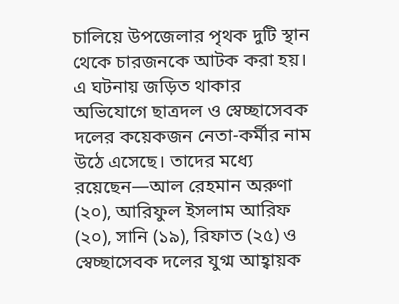চালিয়ে উপজেলার পৃথক দুটি স্থান থেকে চারজনকে আটক করা হয়।
এ ঘটনায় জড়িত থাকার অভিযোগে ছাত্রদল ও স্বেচ্ছাসেবক দলের কয়েকজন নেতা-কর্মীর নাম উঠে এসেছে। তাদের মধ্যে রয়েছেন—আল রেহমান অরুণা (২০), আরিফুল ইসলাম আরিফ (২০), সানি (১৯), রিফাত (২৫) ও স্বেচ্ছাসেবক দলের যুগ্ম আহ্বায়ক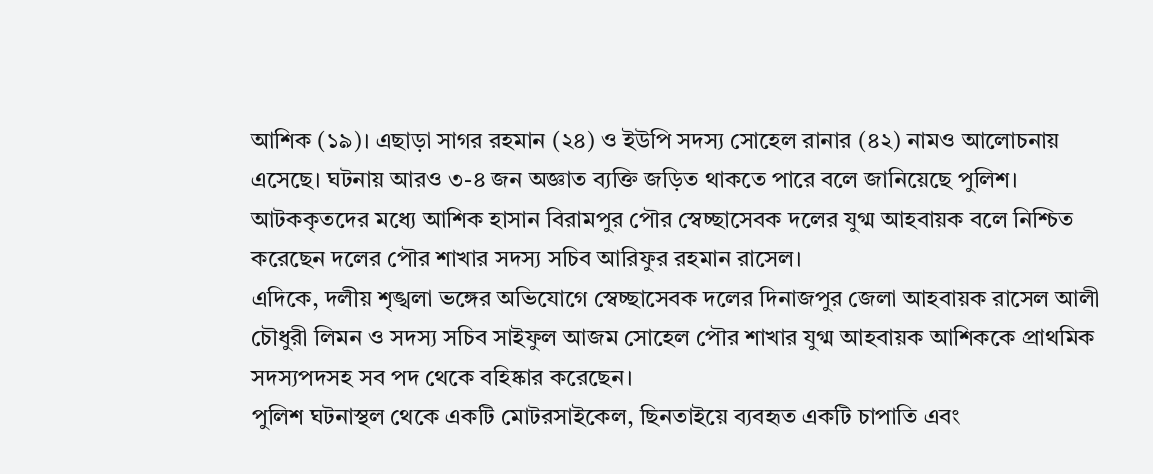আশিক (১৯)। এছাড়া সাগর রহমান (২৪) ও ইউপি সদস্য সোহেল রানার (৪২) নামও আলোচনায় এসেছে। ঘটনায় আরও ৩-৪ জন অজ্ঞাত ব্যক্তি জড়িত থাকতে পারে বলে জানিয়েছে পুলিশ।
আটককৃতদের মধ্যে আশিক হাসান বিরামপুর পৌর স্বেচ্ছাসেবক দলের যুগ্ম আহবায়ক বলে নিশ্চিত করেছেন দলের পৌর শাখার সদস্য সচিব আরিফুর রহমান রাসেল।
এদিকে, দলীয় শৃঙ্খলা ভঙ্গের অভিযোগে স্বেচ্ছাসেবক দলের দিনাজপুর জেলা আহবায়ক রাসেল আলী চৌধুরী লিমন ও সদস্য সচিব সাইফুল আজম সোহেল পৌর শাখার যুগ্ম আহবায়ক আশিককে প্রাথমিক সদস্যপদসহ সব পদ থেকে বহিষ্কার করেছেন।
পুলিশ ঘটনাস্থল থেকে একটি মোটরসাইকেল, ছিনতাইয়ে ব্যবহৃত একটি চাপাতি এবং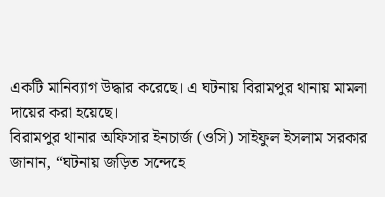একটি মানিব্যাগ উদ্ধার করেছে। এ ঘটনায় বিরামপুর থানায় মামলা দায়ের করা হয়েছে।
বিরামপুর থানার অফিসার ইনচার্জ (ওসি) সাইফুল ইসলাম সরকার জানান, “ঘটনায় জড়িত সন্দেহে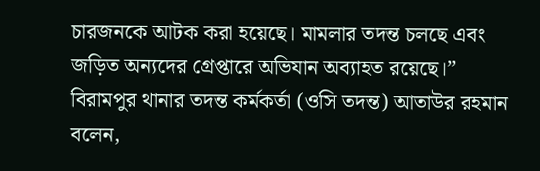চারজনকে আটক করা হয়েছে। মামলার তদন্ত চলছে এবং জড়িত অন্যদের গ্রেপ্তারে অভিযান অব্যাহত রয়েছে।”
বিরামপুর থানার তদন্ত কর্মকর্তা (ওসি তদন্ত) আতাউর রহমান বলেন,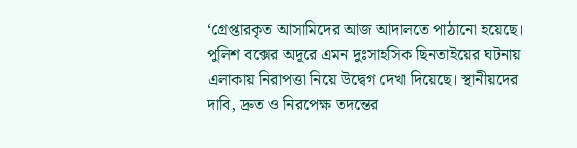‘গ্রেপ্তারকৃত আসামিদের আজ আদালতে পাঠানো হয়েছে।
পুলিশ বক্সের অদূরে এমন দুঃসাহসিক ছিনতাইয়ের ঘটনায় এলাকায় নিরাপত্তা নিয়ে উদ্বেগ দেখা দিয়েছে। স্থানীয়দের দাবি, দ্রুত ও নিরপেক্ষ তদন্তের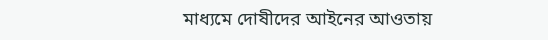মাধ্যমে দোষীদের আইনের আওতায়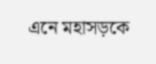এনে মহাসড়কে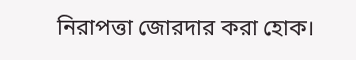নিরাপত্তা জোরদার করা হোক।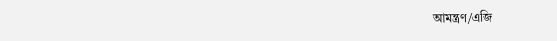আমন্ত্রণ/এজি